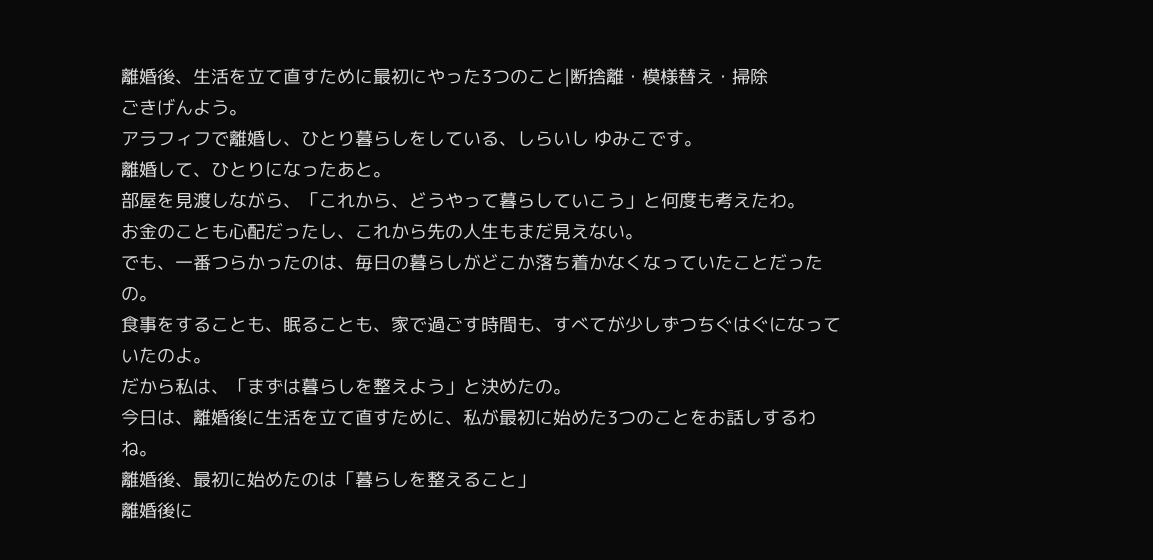離婚後、生活を立て直すために最初にやった3つのこと|断捨離・模様替え・掃除
ごきげんよう。
アラフィフで離婚し、ひとり暮らしをしている、しらいし ゆみこです。
離婚して、ひとりになったあと。
部屋を見渡しながら、「これから、どうやって暮らしていこう」と何度も考えたわ。
お金のことも心配だったし、これから先の人生もまだ見えない。
でも、一番つらかったのは、毎日の暮らしがどこか落ち着かなくなっていたことだったの。
食事をすることも、眠ることも、家で過ごす時間も、すべてが少しずつちぐはぐになっていたのよ。
だから私は、「まずは暮らしを整えよう」と決めたの。
今日は、離婚後に生活を立て直すために、私が最初に始めた3つのことをお話しするわね。
離婚後、最初に始めたのは「暮らしを整えること」
離婚後に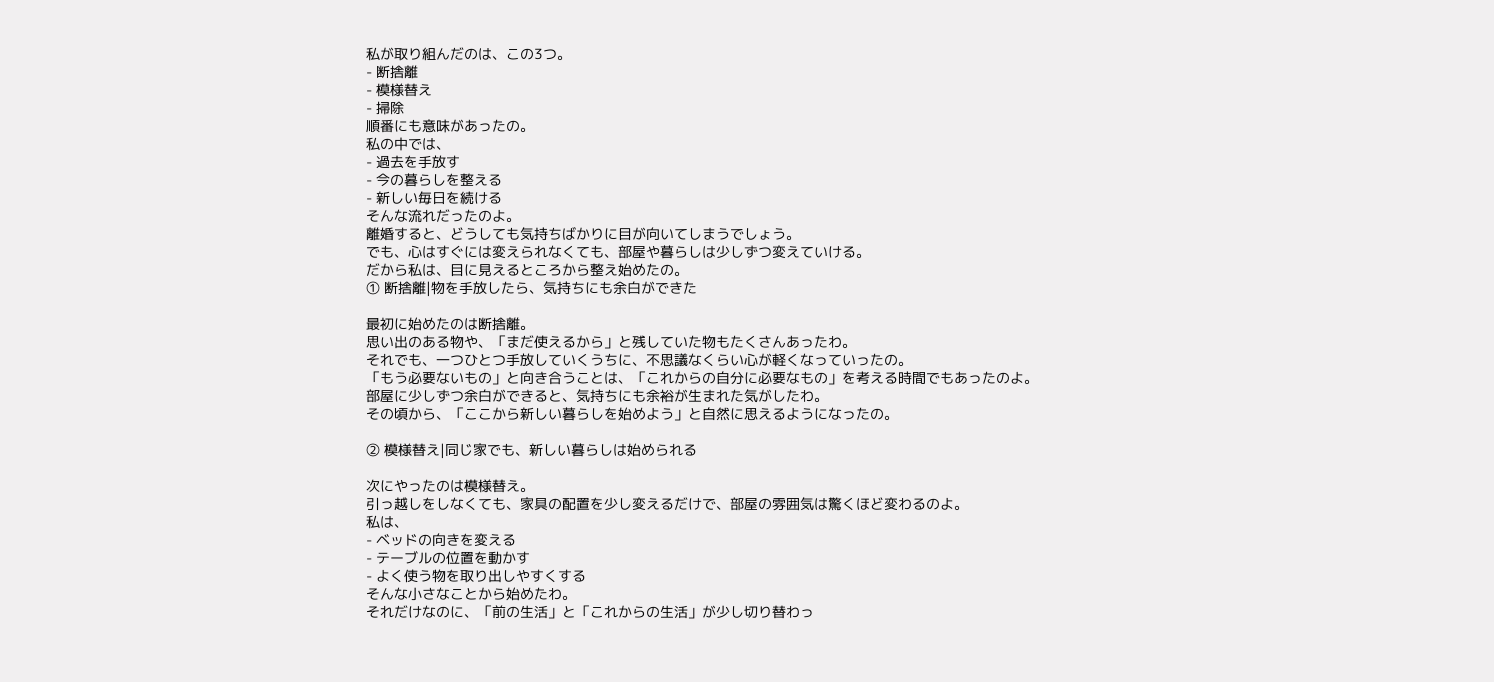私が取り組んだのは、この3つ。
- 断捨離
- 模様替え
- 掃除
順番にも意味があったの。
私の中では、
- 過去を手放す
- 今の暮らしを整える
- 新しい毎日を続ける
そんな流れだったのよ。
離婚すると、どうしても気持ちばかりに目が向いてしまうでしょう。
でも、心はすぐには変えられなくても、部屋や暮らしは少しずつ変えていける。
だから私は、目に見えるところから整え始めたの。
① 断捨離|物を手放したら、気持ちにも余白ができた

最初に始めたのは断捨離。
思い出のある物や、「まだ使えるから」と残していた物もたくさんあったわ。
それでも、一つひとつ手放していくうちに、不思議なくらい心が軽くなっていったの。
「もう必要ないもの」と向き合うことは、「これからの自分に必要なもの」を考える時間でもあったのよ。
部屋に少しずつ余白ができると、気持ちにも余裕が生まれた気がしたわ。
その頃から、「ここから新しい暮らしを始めよう」と自然に思えるようになったの。

② 模様替え|同じ家でも、新しい暮らしは始められる

次にやったのは模様替え。
引っ越しをしなくても、家具の配置を少し変えるだけで、部屋の雰囲気は驚くほど変わるのよ。
私は、
- ベッドの向きを変える
- テーブルの位置を動かす
- よく使う物を取り出しやすくする
そんな小さなことから始めたわ。
それだけなのに、「前の生活」と「これからの生活」が少し切り替わっ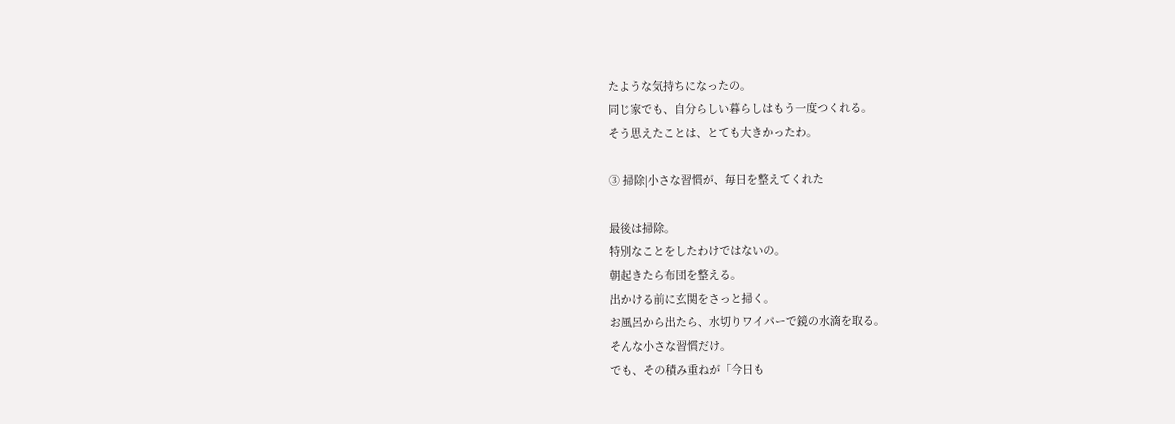たような気持ちになったの。
同じ家でも、自分らしい暮らしはもう一度つくれる。
そう思えたことは、とても大きかったわ。

③ 掃除|小さな習慣が、毎日を整えてくれた

最後は掃除。
特別なことをしたわけではないの。
朝起きたら布団を整える。
出かける前に玄関をさっと掃く。
お風呂から出たら、水切りワイパーで鏡の水滴を取る。
そんな小さな習慣だけ。
でも、その積み重ねが「今日も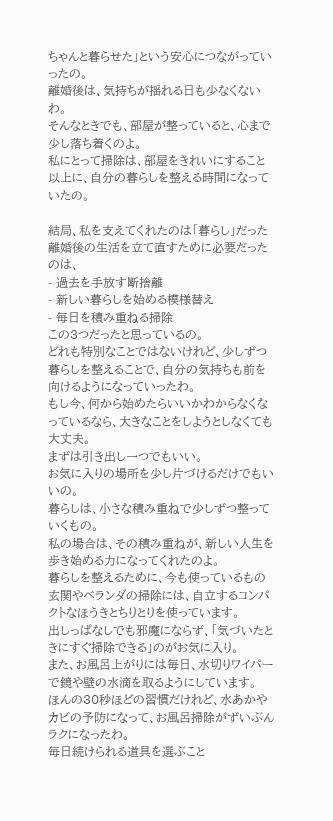ちゃんと暮らせた」という安心につながっていったの。
離婚後は、気持ちが揺れる日も少なくないわ。
そんなときでも、部屋が整っていると、心まで少し落ち着くのよ。
私にとって掃除は、部屋をきれいにすること以上に、自分の暮らしを整える時間になっていたの。

結局、私を支えてくれたのは「暮らし」だった
離婚後の生活を立て直すために必要だったのは、
- 過去を手放す断捨離
- 新しい暮らしを始める模様替え
- 毎日を積み重ねる掃除
この3つだったと思っているの。
どれも特別なことではないけれど、少しずつ暮らしを整えることで、自分の気持ちも前を向けるようになっていったわ。
もし今、何から始めたらいいかわからなくなっているなら、大きなことをしようとしなくても大丈夫。
まずは引き出し一つでもいい。
お気に入りの場所を少し片づけるだけでもいいの。
暮らしは、小さな積み重ねで少しずつ整っていくもの。
私の場合は、その積み重ねが、新しい人生を歩き始める力になってくれたのよ。
暮らしを整えるために、今も使っているもの
玄関やベランダの掃除には、自立するコンパクトなほうきとちりとりを使っています。
出しっぱなしでも邪魔にならず、「気づいたときにすぐ掃除できる」のがお気に入り。
また、お風呂上がりには毎日、水切りワイパーで鏡や壁の水滴を取るようにしています。
ほんの30秒ほどの習慣だけれど、水あかやカビの予防になって、お風呂掃除がずいぶんラクになったわ。
毎日続けられる道具を選ぶこと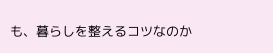も、暮らしを整えるコツなのか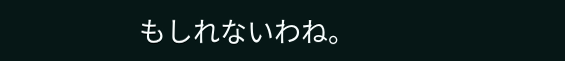もしれないわね。